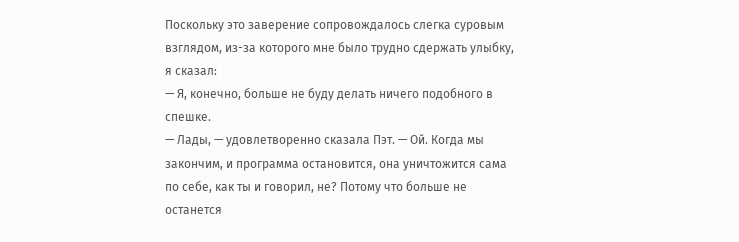Поскольку это заверение сопровождалось слегка суровым взглядом, из-за которого мне было трудно сдержать улыбку, я сказал:
— Я, конечно, больше не буду делать ничего подобного в спешке.
— Лады, — удовлетворенно сказала Пэт. — Ой. Когда мы закончим, и программа остановится, она уничтожится сама по себе, как ты и говорил, не? Потому что больше не останется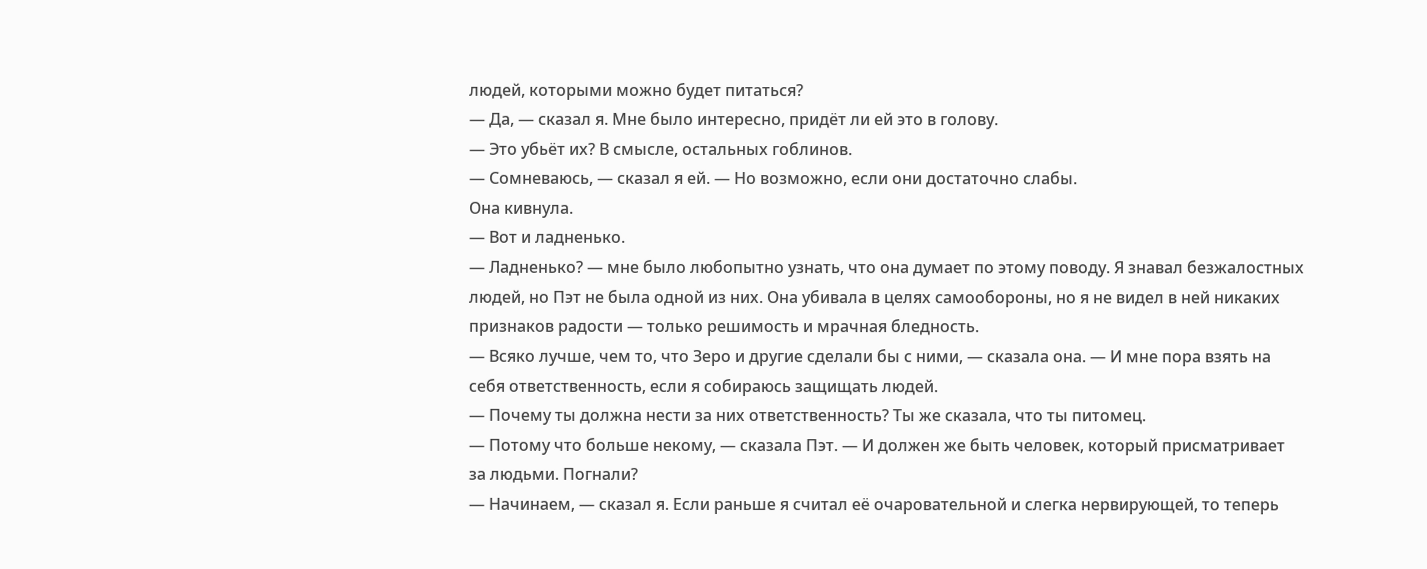людей, которыми можно будет питаться?
— Да, — сказал я. Мне было интересно, придёт ли ей это в голову.
— Это убьёт их? В смысле, остальных гоблинов.
— Сомневаюсь, — сказал я ей. — Но возможно, если они достаточно слабы.
Она кивнула.
— Вот и ладненько.
— Ладненько? — мне было любопытно узнать, что она думает по этому поводу. Я знавал безжалостных людей, но Пэт не была одной из них. Она убивала в целях самообороны, но я не видел в ней никаких признаков радости — только решимость и мрачная бледность.
— Всяко лучше, чем то, что Зеро и другие сделали бы с ними, — сказала она. — И мне пора взять на себя ответственность, если я собираюсь защищать людей.
— Почему ты должна нести за них ответственность? Ты же сказала, что ты питомец.
— Потому что больше некому, — сказала Пэт. — И должен же быть человек, который присматривает за людьми. Погнали?
— Начинаем, — сказал я. Если раньше я считал её очаровательной и слегка нервирующей, то теперь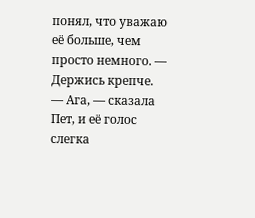понял, что уважаю её больше, чем просто немного. — Держись крепче.
— Ага, — сказала Пет, и её голос слегка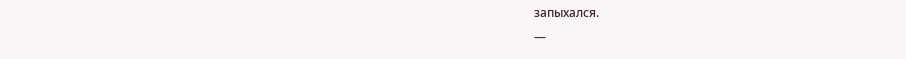запыхался.
—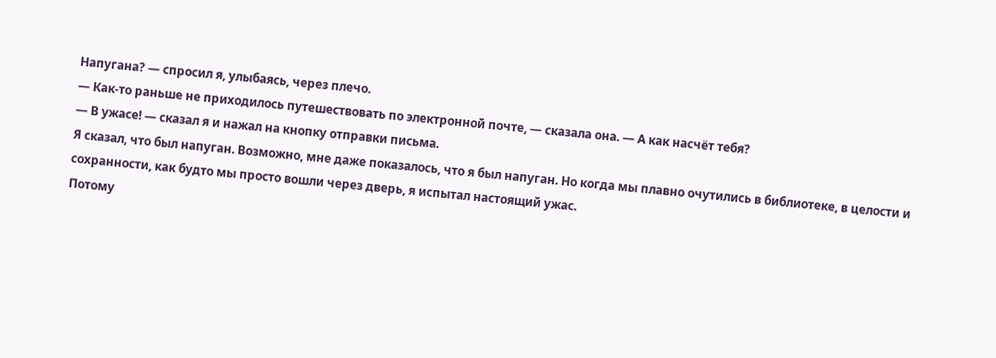Напугана? — спросил я, улыбаясь, через плечо.
— Как-то раньше не приходилось путешествовать по электронной почте, — сказала она. — А как насчёт тебя?
— В ужасе! — сказал я и нажал на кнопку отправки письма.
Я сказал, что был напуган. Возможно, мне даже показалось, что я был напуган. Но когда мы плавно очутились в библиотеке, в целости и сохранности, как будто мы просто вошли через дверь, я испытал настоящий ужас.
Потому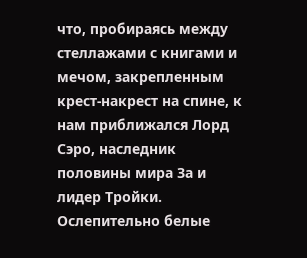что, пробираясь между стеллажами с книгами и мечом, закрепленным крест-накрест на спине, к нам приближался Лорд Сэро, наследник половины мира За и лидер Тройки.
Ослепительно белые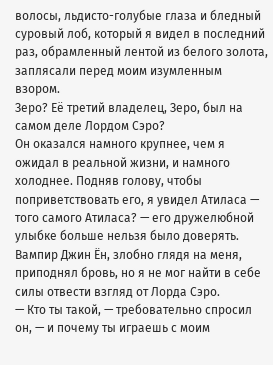волосы, льдисто-голубые глаза и бледный суровый лоб, который я видел в последний раз, обрамленный лентой из белого золота, заплясали перед моим изумленным взором.
Зеро? Её третий владелец, Зеро, был на самом деле Лордом Сэро?
Он оказался намного крупнее, чем я ожидал в реальной жизни, и намного холоднее. Подняв голову, чтобы поприветствовать его, я увидел Атиласа — того самого Атиласа? — его дружелюбной улыбке больше нельзя было доверять. Вампир Джин Ён, злобно глядя на меня, приподнял бровь, но я не мог найти в себе силы отвести взгляд от Лорда Сэро.
— Кто ты такой, — требовательно спросил он, — и почему ты играешь с моим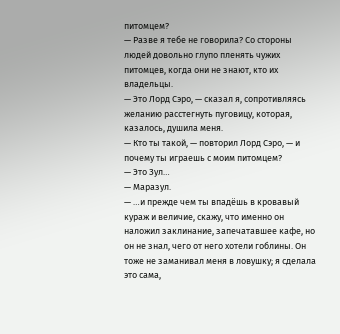питомцем?
— Разве я тебе не говорила? Со стороны людей довольно глупо пленять чужих питомцев, когда они не знают, кто их владельцы.
— Это Лорд Сэро, — сказал я, сопротивляясь желанию расстегнуть пуговицу, которая, казалось, душила меня.
— Кто ты такой, — повторил Лорд Сэро, — и почему ты играешь с моим питомцем?
— Это Зул…
— Маразул.
— …и прежде чем ты впадёшь в кровавый кураж и величие, скажу, что именно он наложил заклинание, запечатавшее кафе, но он не знал, чего от него хотели гоблины. Он тоже не заманивал меня в ловушку; я сделала это сама,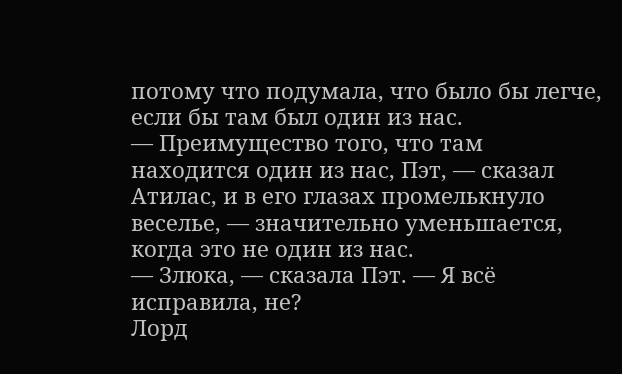потому что подумала, что было бы легче, если бы там был один из нас.
— Преимущество того, что там находится один из нас, Пэт, — сказал Атилас, и в его глазах промелькнуло веселье, — значительно уменьшается, когда это не один из нас.
— Злюка, — сказала Пэт. — Я всё исправила, не?
Лорд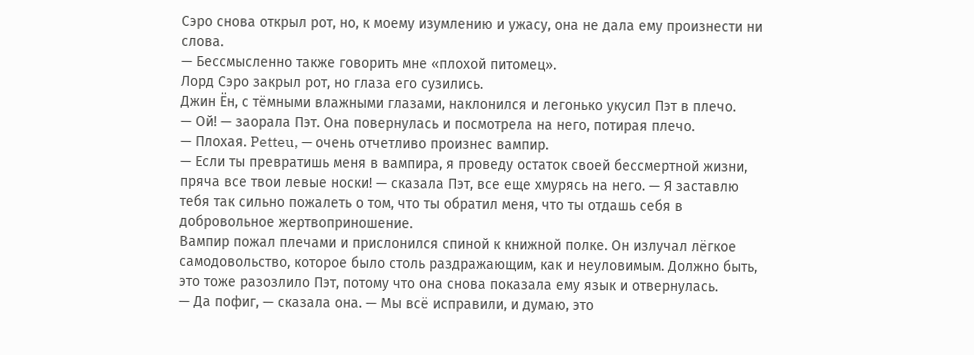Сэро снова открыл рот, но, к моему изумлению и ужасу, она не дала ему произнести ни слова.
— Бессмысленно также говорить мне «плохой питомец».
Лорд Сэро закрыл рот, но глаза его сузились.
Джин Ён, с тёмными влажными глазами, наклонился и легонько укусил Пэт в плечо.
— Ой! — заорала Пэт. Она повернулась и посмотрела на него, потирая плечо.
— Плохая. Petteu, — очень отчетливо произнес вампир.
— Если ты превратишь меня в вампира, я проведу остаток своей бессмертной жизни, пряча все твои левые носки! — сказала Пэт, все еще хмурясь на него. — Я заставлю тебя так сильно пожалеть о том, что ты обратил меня, что ты отдашь себя в добровольное жертвоприношение.
Вампир пожал плечами и прислонился спиной к книжной полке. Он излучал лёгкое самодовольство, которое было столь раздражающим, как и неуловимым. Должно быть, это тоже разозлило Пэт, потому что она снова показала ему язык и отвернулась.
— Да пофиг, — сказала она. — Мы всё исправили, и думаю, это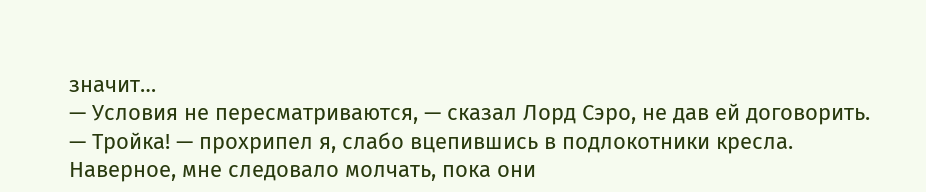значит…
— Условия не пересматриваются, — сказал Лорд Сэро, не дав ей договорить.
— Тройка! — прохрипел я, слабо вцепившись в подлокотники кресла. Наверное, мне следовало молчать, пока они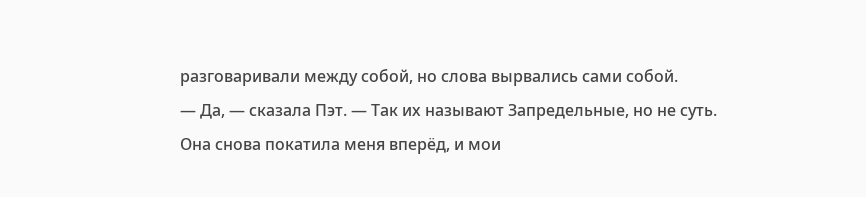разговаривали между собой, но слова вырвались сами собой.
— Да, — сказала Пэт. — Так их называют Запредельные, но не суть.
Она снова покатила меня вперёд, и мои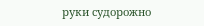руки судорожно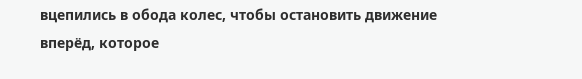вцепились в обода колес, чтобы остановить движение вперёд, которое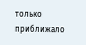только приближало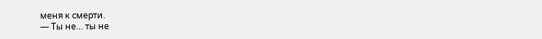меня к смерти.
— Ты не… ты не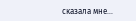сказала мне…